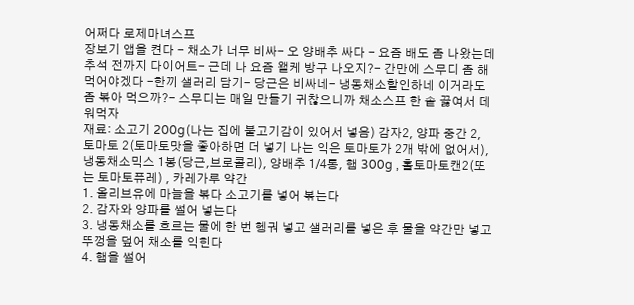어쩌다 로제마녀스프
장보기 앱을 켠다 - 채소가 너무 비싸- 오 양배추 싸다 - 요즘 배도 좀 나왔는데 추석 전까지 다이어트- 근데 나 요즘 왤케 방구 나오지?- 간만에 스무디 좀 해 먹어야겠다 -한끼 샐러리 담기- 당근은 비싸네- 냉동채소할인하네 이거라도 좀 볶아 먹으까?- 스무디는 매일 만들기 귀찮으니까 채소스프 한 솥 끓여서 데워먹자
재료: 소고기 200g(나는 집에 불고기감이 있어서 넣음) 감자2, 양파 중간 2, 토마토 2(토마토맛을 좋아하면 더 넣기 나는 익은 토마토가 2개 밖에 없어서), 냉동채소믹스 1봉(당근,브로콜리), 양배추 1/4통, 햄 300g , 홀토마토캔2(또는 토마토퓨레) , 카레가루 약간
1. 올리브유에 마늘을 볶다 소고기를 넣어 볶는다
2. 감자와 양파를 썰어 넣는다
3. 냉동채소를 흐르는 물에 한 번 헹궈 넣고 샐러리를 넣은 후 물을 약간만 넣고 뚜껑을 덮어 채소를 익힌다
4. 햄을 썰어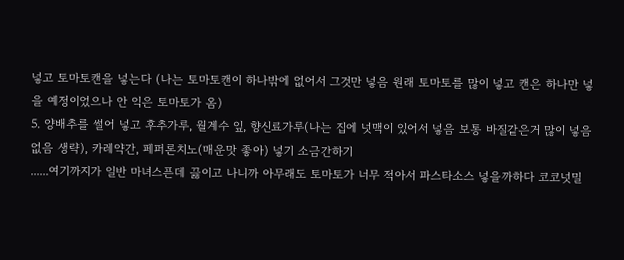넣고 토마토캔을 넣는다 (나는 토마토캔이 하나밖에 없어서 그것만 넣음 원래 토마토를 많이 넣고 캔은 하나만 넣을 예정이었으나 안 익은 토마토가 옴)
5. 양배추를 썰어 넣고 후추가루, 월계수 잎, 향신료가루(나는 집에 넛맥이 있어서 넣음 보통 바질같은거 많이 넣음 없음 생략), 카레약간, 페퍼론치노(매운맛 좋아) 넣기 소금간하기
......여기까지가 일반 마녀스픈데 끓이고 나니까 아무래도 토마토가 너무 적아서 파스타소스 넣을까하다 코코넛밀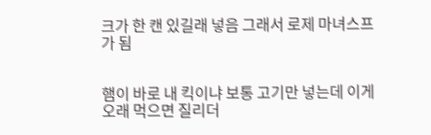크가 한 캔 있길래 넣음 그래서 로제 마녀스프가 됨


햄이 바로 내 킥이냐 보통 고기만 넣는데 이게 오래 먹으면 질리더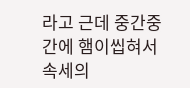라고 근데 중간중간에 햄이씹혀서 속세의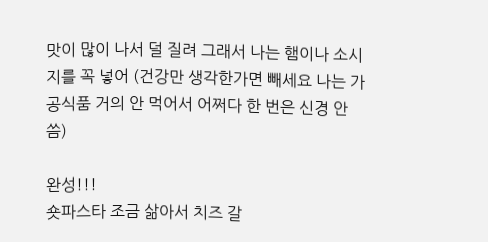맛이 많이 나서 덜 질려 그래서 나는 햄이나 소시지를 꼭 넣어 (건강만 생각한가면 빼세요 나는 가공식품 거의 안 먹어서 어쩌다 한 번은 신경 안 씀)

완성!!!
숏파스타 조금 삶아서 치즈 갈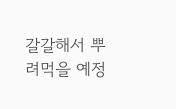갈갈해서 뿌려먹을 예정